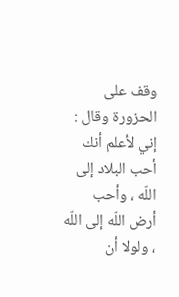وقف على الحزورة وقال : إني لأعلم أنك أحب البلاد إلى اللّه ، وأحب أرض اللّه إلى اللّه ، ولولا أن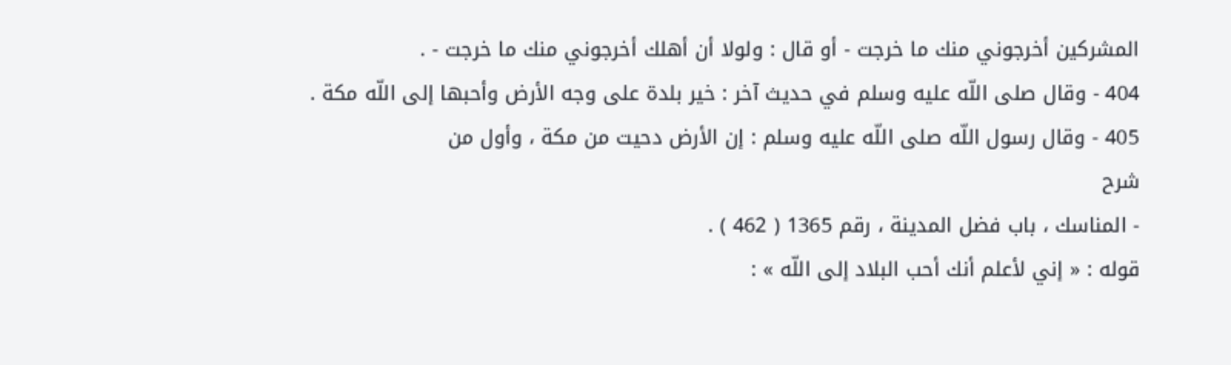المشركين أخرجوني منك ما خرجت - أو قال : ولولا أن أهلك أخرجوني منك ما خرجت - .
404 - وقال صلى اللّه عليه وسلم في حديث آخر : خير بلدة على وجه الأرض وأحبها إلى اللّه مكة .
405 - وقال رسول اللّه صلى اللّه عليه وسلم : إن الأرض دحيت من مكة ، وأول من
شرح
- المناسك ، باب فضل المدينة ، رقم 1365 ( 462 ) .
قوله : « إني لأعلم أنك أحب البلاد إلى اللّه » :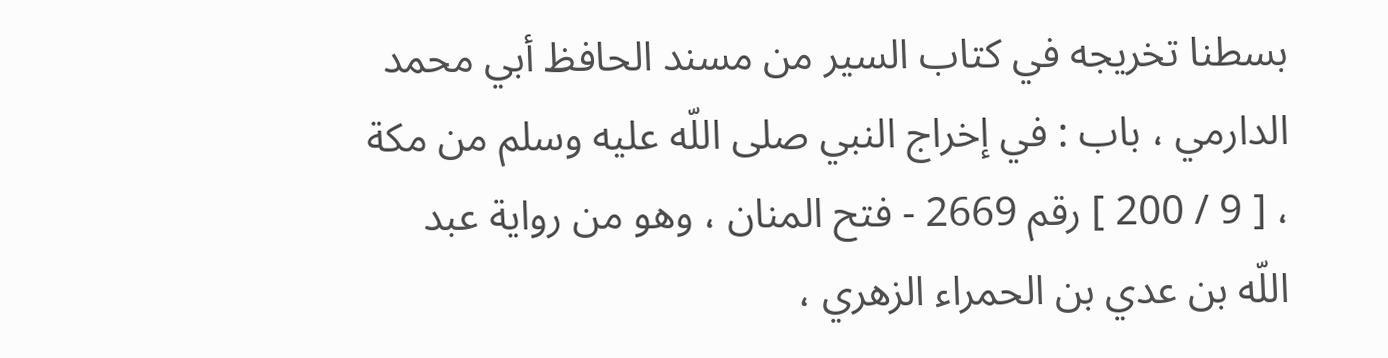بسطنا تخريجه في كتاب السير من مسند الحافظ أبي محمد الدارمي ، باب : في إخراج النبي صلى اللّه عليه وسلم من مكة ، [ 9 / 200 ] رقم 2669 - فتح المنان ، وهو من رواية عبد اللّه بن عدي بن الحمراء الزهري ،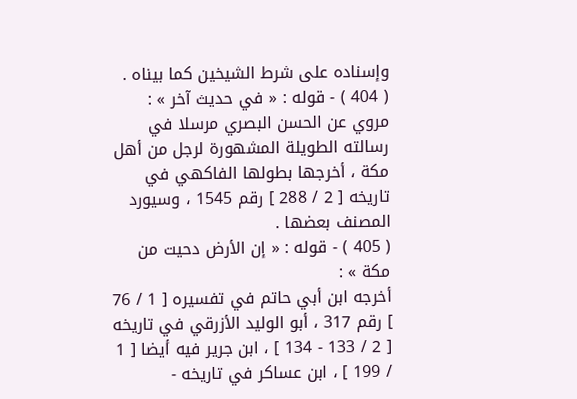وإسناده على شرط الشيخين كما بيناه .
( 404 ) - قوله : « في حديث آخر » :
مروي عن الحسن البصري مرسلا في رسالته الطويلة المشهورة لرجل من أهل مكة ، أخرجها بطولها الفاكهي في تاريخه [ 2 / 288 ] رقم 1545 ، وسيورد المصنف بعضها .
( 405 ) - قوله : « إن الأرض دحيت من مكة » :
أخرجه ابن أبي حاتم في تفسيره [ 1 / 76 ] رقم 317 ، أبو الوليد الأزرقي في تاريخه [ 2 / 133 - 134 ] ، ابن جرير فيه أيضا [ 1 / 199 ] ، ابن عساكر في تاريخه -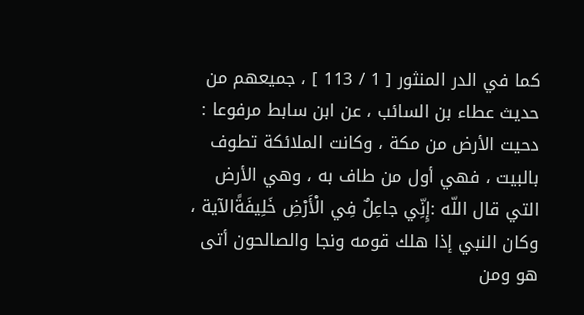كما في الدر المنثور [ 1 / 113 ] ، جميعهم من حديث عطاء بن السائب ، عن ابن سابط مرفوعا : دحيت الأرض من مكة ، وكانت الملائكة تطوف بالبيت ، فهي أول من طاف به ، وهي الأرض التي قال اللّه :إِنِّي جاعِلٌ فِي الْأَرْضِ خَلِيفَةًالآية ، وكان النبي إذا هلك قومه ونجا والصالحون أتى هو ومن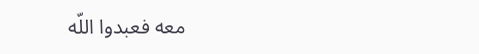معه فعبدوا اللّه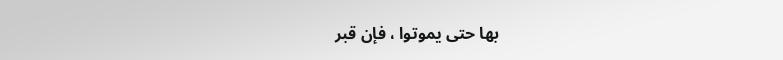بها حتى يموتوا ، فإن قبر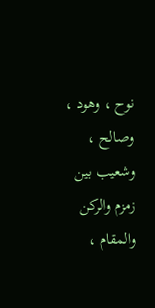نوح ، وهود ، وصالح ، وشعيب بين زمزم والركن والمقام ،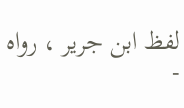لفظ ابن جرير ، رواه -